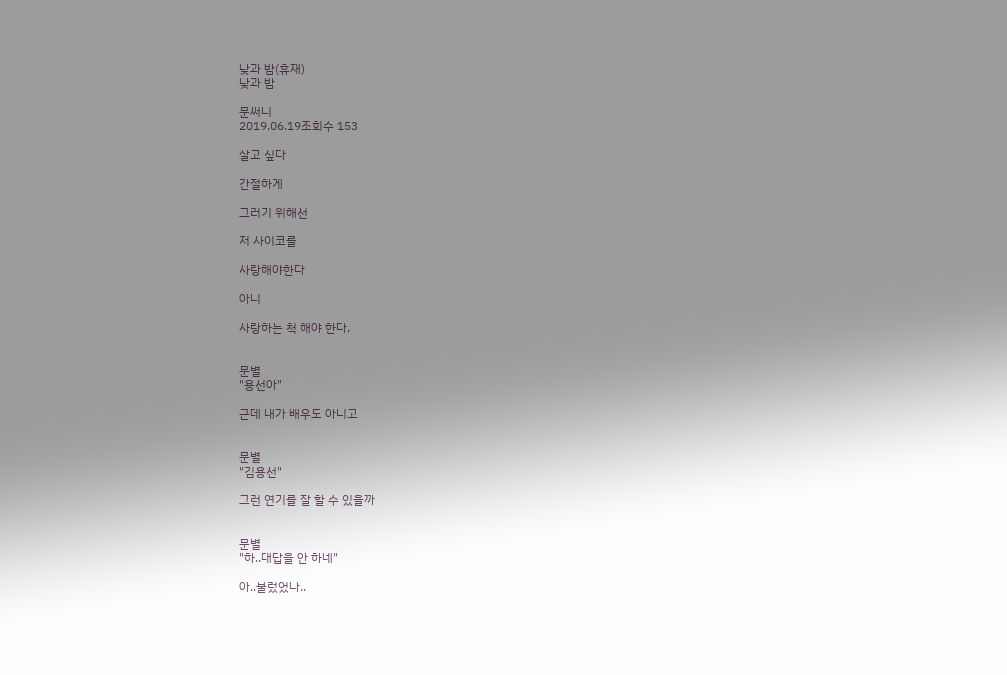낮과 밤(휴재)
낮과 밤

문써니
2019.06.19조회수 153

살고 싶다

간절하게

그러기 위해선

저 사이코를

사랑해야한다

아니

사랑하는 척 해야 한다.


문별
"용선아"

근데 내가 배우도 아니고


문별
"김용선"

그런 연기를 잘 할 수 있을까


문별
"하..대답을 안 하네"

아..불렀었나..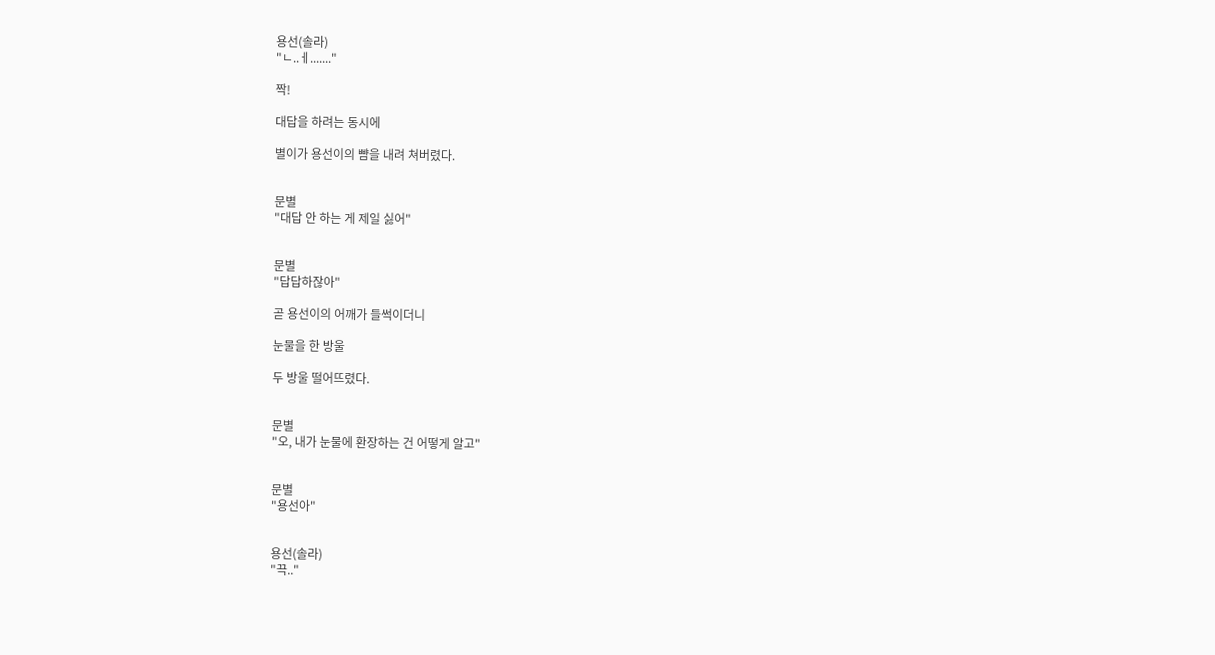용선(솔라)
"ㄴ..ㅔ......."

짝!

대답을 하려는 동시에

별이가 용선이의 뺨을 내려 쳐버렸다.


문별
"대답 안 하는 게 제일 싫어"


문별
"답답하잖아"

곧 용선이의 어깨가 들썩이더니

눈물을 한 방울

두 방울 떨어뜨렸다.


문별
"오, 내가 눈물에 환장하는 건 어떻게 알고"


문별
"용선아"


용선(솔라)
"끅.."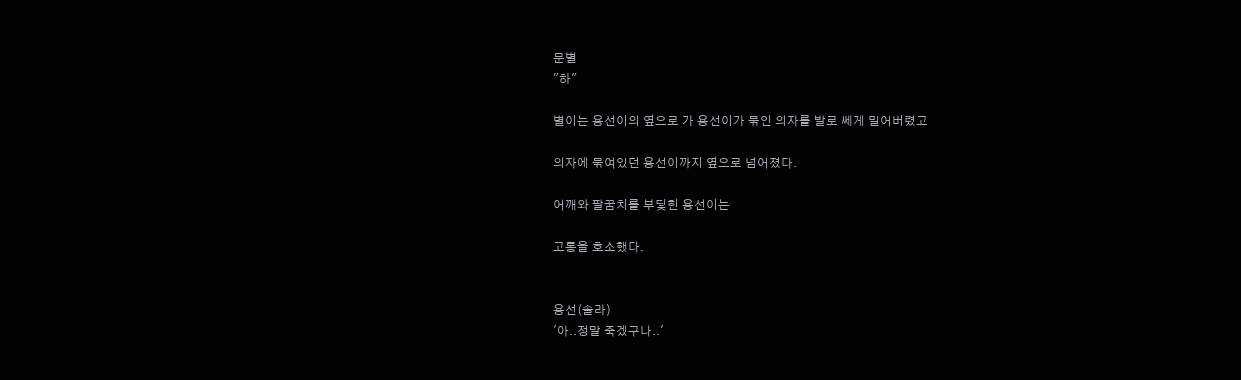문별
"하"

별이는 용선이의 옆으로 가 용선이가 묶인 의자를 발로 쎄게 밀어버렸고

의자에 묶여있던 용선이까지 옆으로 넘어졌다.

어깨와 팔꿈치를 부딫힌 용선이는

고통을 호소했다.


용선(솔라)
'아..정말 죽겠구나..'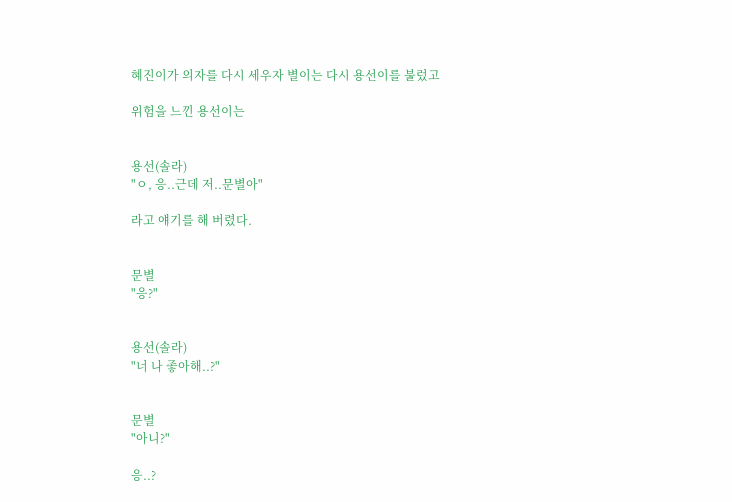혜진이가 의자를 다시 세우자 별이는 다시 용선이를 불렀고

위험을 느낀 용선이는


용선(솔라)
"ㅇ, 응..근데 저..문별아"

라고 얘기를 해 버렸다.


문별
"응?"


용선(솔라)
"너 나 좋아해..?"


문별
"아니?"

응..?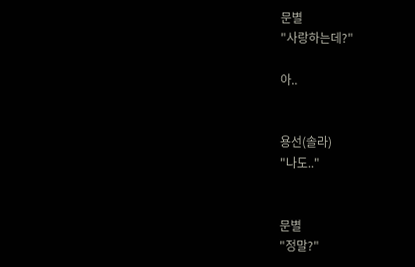문별
"사랑하는데?"

아..


용선(솔라)
"나도.."


문별
"정말?"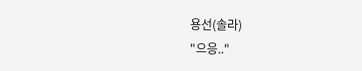용선(솔라)
"으응.."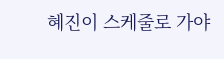혜진이 스케줄로 가야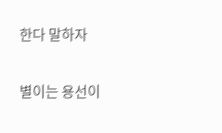한다 말하자

별이는 용선이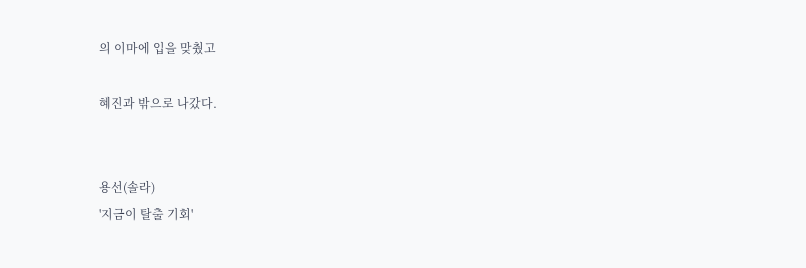의 이마에 입을 맞췄고

혜진과 밖으로 나갔다.


용선(솔라)
'지금이 탈출 기회'